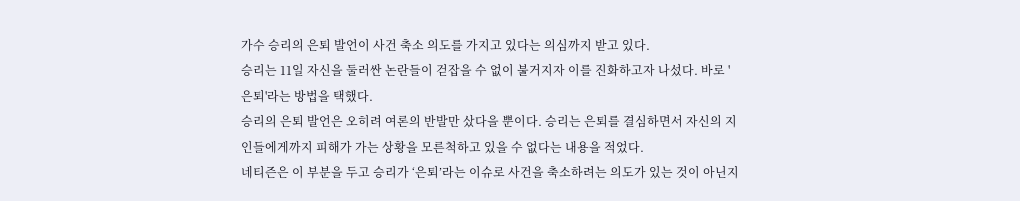가수 승리의 은퇴 발언이 사건 축소 의도를 가지고 있다는 의심까지 받고 있다.
승리는 11일 자신을 둘러싼 논란들이 걷잡을 수 없이 불거지자 이를 진화하고자 나섰다. 바로 '은퇴'라는 방법을 택했다.
승리의 은퇴 발언은 오히려 여론의 반발만 샀다을 뿐이다. 승리는 은퇴를 결심하면서 자신의 지인들에게까지 피해가 가는 상황을 모른척하고 있을 수 없다는 내용을 적었다.
네티즌은 이 부분을 두고 승리가 ‘은퇴’라는 이슈로 사건을 축소하려는 의도가 있는 것이 아닌지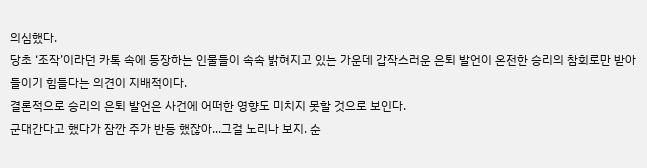의심했다.
당초 ‘조작’이라던 카톡 속에 등장하는 인물들이 속속 밝혀지고 있는 가운데 갑작스러운 은퇴 발언이 온전한 승리의 참회로만 받아들이기 힘들다는 의견이 지배적이다.
결론적으로 승리의 은퇴 발언은 사건에 어떠한 영향도 미치지 못할 것으로 보인다.
군대간다고 했다가 잠깐 주가 반등 했잖아...그걸 노리나 보지. 순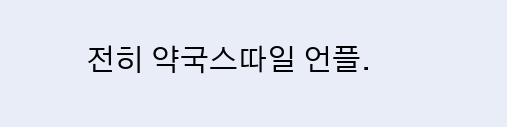전히 약국스따일 언플.